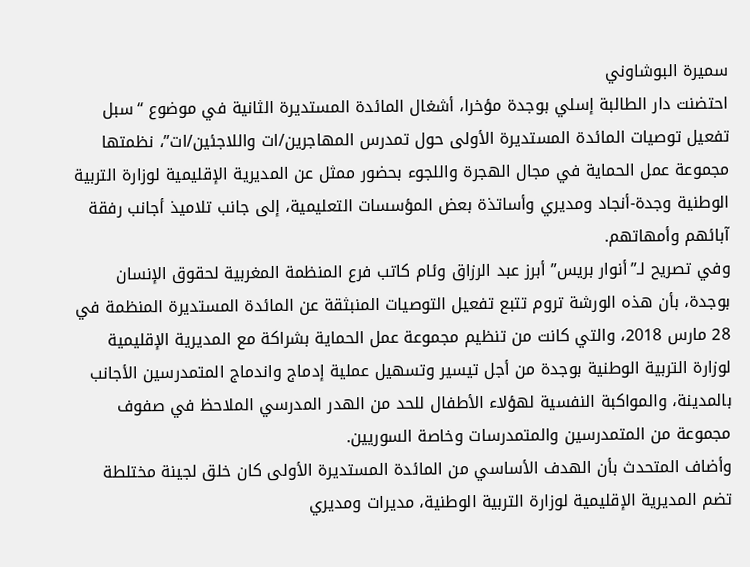سميرة البوشاوني
احتضنت دار الطالبة إسلي بوجدة مؤخرا، أشغال المائدة المستديرة الثانية في موضوع “سبل تفعيل توصيات المائدة المستديرة الأولى حول تمدرس المهاجرين/ات واللاجئين/ات”، نظمتها مجموعة عمل الحماية في مجال الهجرة واللجوء بحضور ممثل عن المديرية الإقليمية لوزارة التربية الوطنية وجدة-أنجاد ومديري وأساتذة بعض المؤسسات التعليمية، إلى جانب تلاميذ أجانب رفقة آبائهم وأمهاتهم.
وفي تصريح لـ”أنوار بريس” أبرز عبد الرزاق وئام كاتب فرع المنظمة المغربية لحقوق الإنسان بوجدة، بأن هذه الورشة تروم تتبع تفعيل التوصيات المنبثقة عن المائدة المستديرة المنظمة في 28 مارس 2018، والتي كانت من تنظيم مجموعة عمل الحماية بشراكة مع المديرية الإقليمية لوزارة التربية الوطنية بوجدة من أجل تيسير وتسهيل عملية إدماج واندماج المتمدرسين الأجانب بالمدينة، والمواكبة النفسية لهؤلاء الأطفال للحد من الهدر المدرسي الملاحظ في صفوف مجموعة من المتمدرسين والمتمدرسات وخاصة السوريين.
وأضاف المتحدث بأن الهدف الأساسي من المائدة المستديرة الأولى كان خلق لجينة مختلطة تضم المديرية الإقليمية لوزارة التربية الوطنية، مديرات ومديري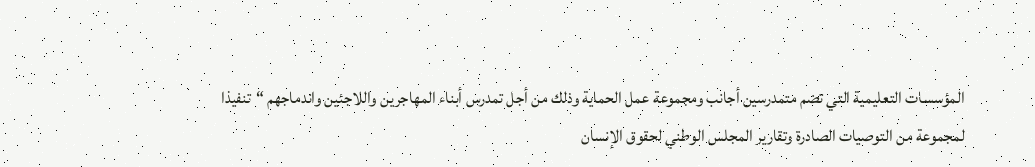المؤسسات التعليمية التي تضم متمدرسين أجانب ومجموعة عمل الحماية وذلك من أجل تمدرس أبناء المهاجرين واللاجئين واندماجهم “تنفيذا لمجموعة من التوصيات الصادرة وتقارير المجلس الوطني لحقوق الإنسان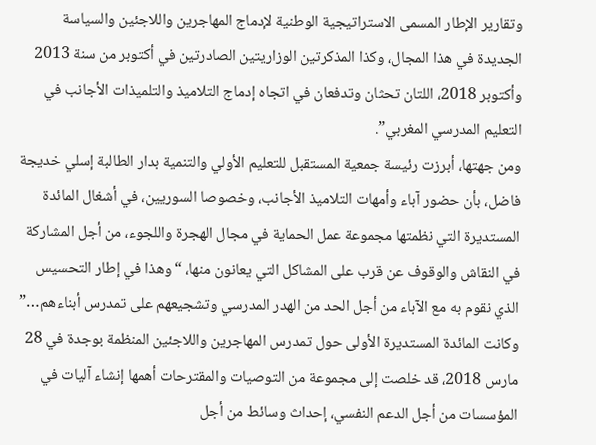وتقارير الإطار المسمى الاستراتيجية الوطنية لإدماج المهاجرين واللاجئين والسياسة الجديدة في هذا المجال، وكذا المذكرتين الوزاريتين الصادرتين في أكتوبر من سنة 2013 وأكتوبر 2018، اللتان تحثان وتدفعان في اتجاه إدماج التلاميذ والتلميذات الأجانب في التعليم المدرسي المغربي”.
ومن جهتها، أبرزت رئيسة جمعية المستقبل للتعليم الأولي والتنمية بدار الطالبة إسلي خديجة فاضل، بأن حضور آباء وأمهات التلاميذ الأجانب، وخصوصا السوريين، في أشغال المائدة المستديرة التي نظمتها مجموعة عمل الحماية في مجال الهجرة واللجوء، من أجل المشاركة في النقاش والوقوف عن قرب على المشاكل التي يعانون منها، “وهذا في إطار التحسيس الذي نقوم به مع الآباء من أجل الحد من الهدر المدرسي وتشجيعهم على تمدرس أبناءهم…”
وكانت المائدة المستديرة الأولى حول تمدرس المهاجرين واللاجئين المنظمة بوجدة في 28 مارس 2018، قد خلصت إلى مجموعة من التوصيات والمقترحات أهمها إنشاء آليات في المؤسسات من أجل الدعم النفسي، إحداث وسائط من أجل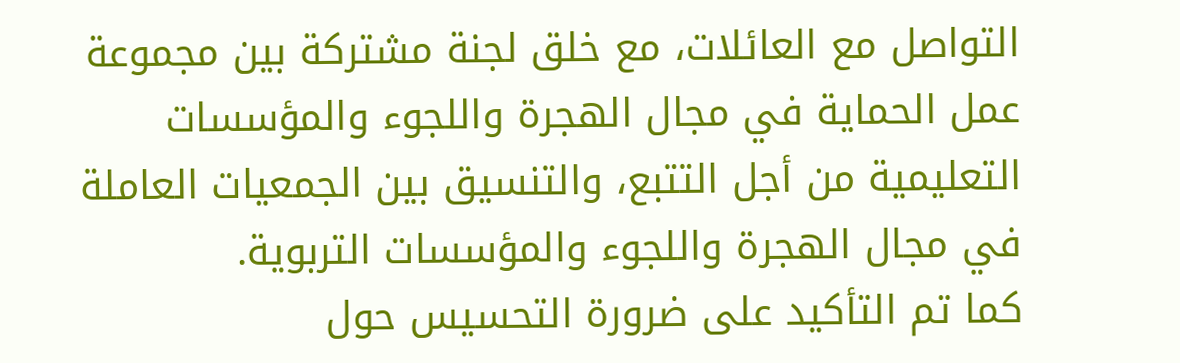التواصل مع العائلات، مع خلق لجنة مشتركة بين مجموعة عمل الحماية في مجال الهجرة واللجوء والمؤسسات التعليمية من أجل التتبع، والتنسيق بين الجمعيات العاملة في مجال الهجرة واللجوء والمؤسسات التربوية.
كما تم التأكيد على ضرورة التحسيس حول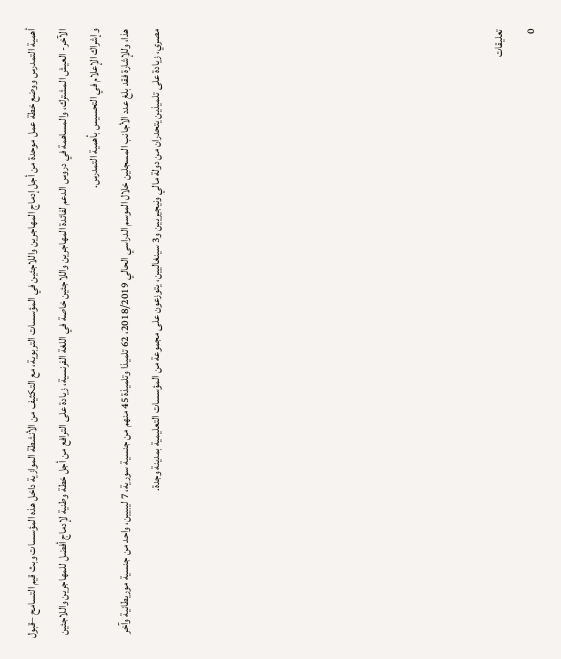أهمية التمدرس ووضع خطة عمل موحدة من أجل إدماج المهاجرين واللاجئين في المؤسسات التربوية، مع التكثيف من الأنشطة الموازية داخل هذه المؤسسات وبث قيم التسامح –قبول الآخر- العيش المشترك، والمساهمة في دروس الدعم لفائدة المهاجرين واللاجئين خاصة في اللغة الفرنسية، زيادة على الترافع من أجل خطة وطنية لإدماج أفضل للمهاجرين واللاجئين وإشراك الإعلام في التحسيس بأهمية التمدرس.
هذا، وللإشارة فقد بلغ عدد الأجانب المسجلين خلال الموسم الدراسي الحالي 2018/2019، 62 تلميذا وتلميذة 45 منهم من جنسية سورية، 7 ليبيين، واحد من جنسية موريطانية وآخر مصري، زيادة على تلميذين يتحدران من دولة مالي ونيجيريين و3 سينغاليين، يتوزعون على مجموعة من المؤسسات التعليمية بمدينة وجدة.










تعليقات
0